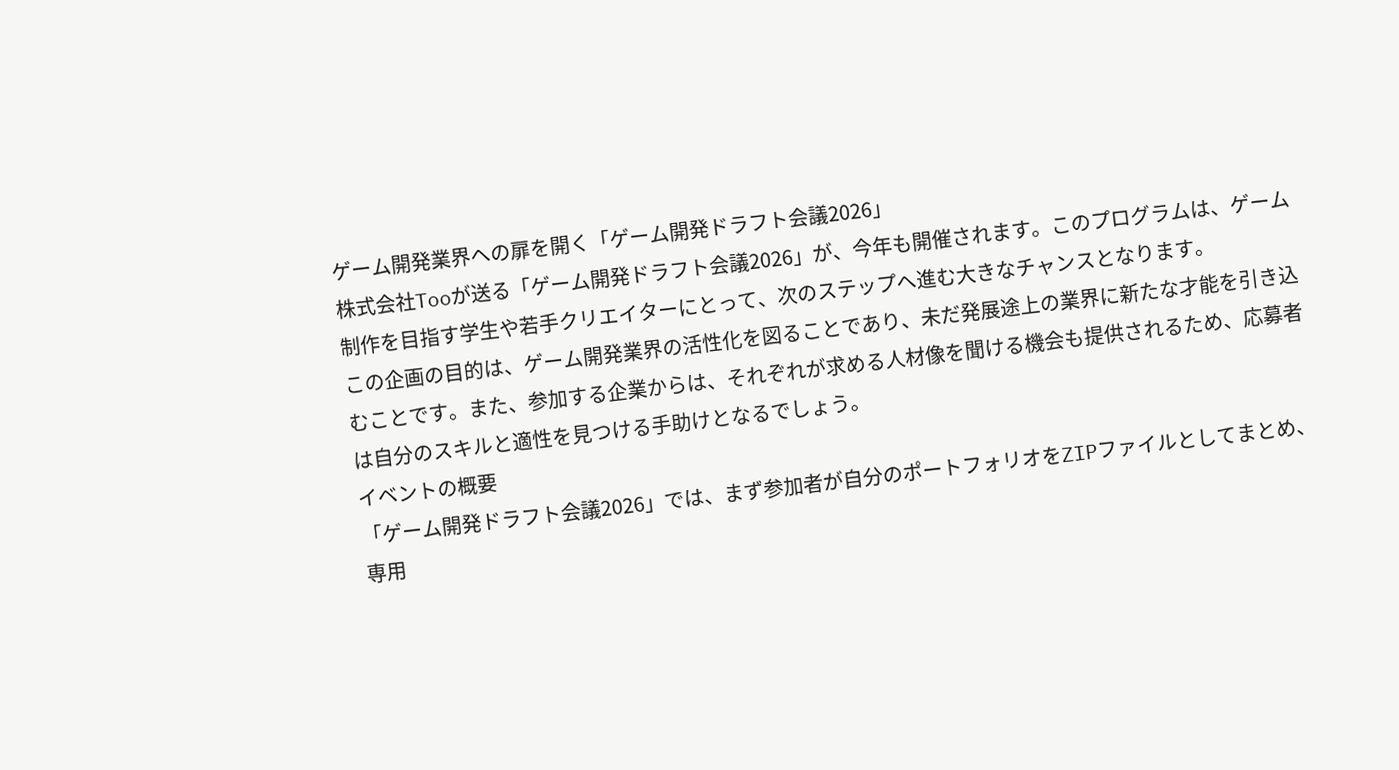ゲーム開発業界への扉を開く「ゲーム開発ドラフト会議2026」
株式会社Tooが送る「ゲーム開発ドラフト会議2026」が、今年も開催されます。このプログラムは、ゲーム制作を目指す学生や若手クリエイターにとって、次のステップへ進む大きなチャンスとなります。
この企画の目的は、ゲーム開発業界の活性化を図ることであり、未だ発展途上の業界に新たな才能を引き込むことです。また、参加する企業からは、それぞれが求める人材像を聞ける機会も提供されるため、応募者は自分のスキルと適性を見つける手助けとなるでしょう。
イベントの概要
「ゲーム開発ドラフト会議2026」では、まず参加者が自分のポートフォリオをZIPファイルとしてまとめ、専用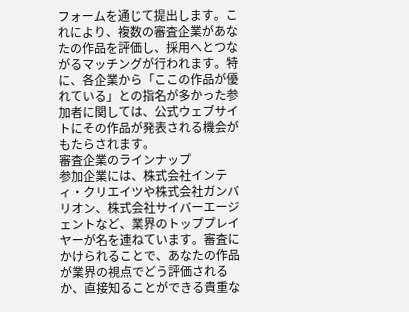フォームを通じて提出します。これにより、複数の審査企業があなたの作品を評価し、採用へとつながるマッチングが行われます。特に、各企業から「ここの作品が優れている」との指名が多かった参加者に関しては、公式ウェブサイトにその作品が発表される機会がもたらされます。
審査企業のラインナップ
参加企業には、株式会社インティ・クリエイツや株式会社ガンバリオン、株式会社サイバーエージェントなど、業界のトッププレイヤーが名を連ねています。審査にかけられることで、あなたの作品が業界の視点でどう評価されるか、直接知ることができる貴重な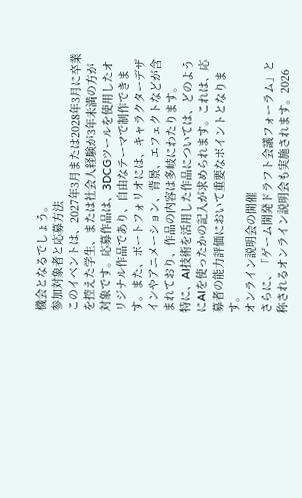機会となるでしょう。
参加対象者と応募方法
このイベントは、2027年3月または2028年3月に卒業を控えた学生、または社会人経験が3年未満の方が対象です。応募作品は、3DCGツールを使用したオリジナル作品であり、自由なテーマで制作できます。また、ポートフォリオには、キャラクターデザインやアニメーション、背景、エフェクトなどが含まれており、作品の内容は多岐にわたります。
特に、AI技術を活用した作品については、どのようにAIを使ったかの記入が求められます。これは、応募者の能力評価において重要なポイントとなります。
オンライン説明会の開催
さらに、「ゲーム開発ドラフト会議フォーラム」と称されるオンライン説明会も実施されます。2026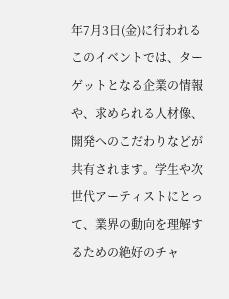年7月3日(金)に行われるこのイベントでは、ターゲットとなる企業の情報や、求められる人材像、開発へのこだわりなどが共有されます。学生や次世代アーティストにとって、業界の動向を理解するための絶好のチャ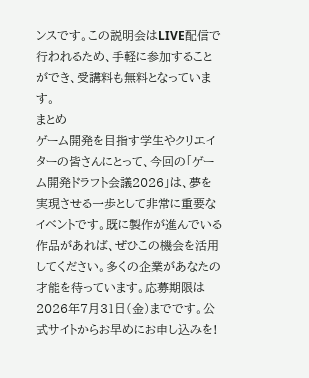ンスです。この説明会はLIVE配信で行われるため、手軽に参加することができ、受講料も無料となっています。
まとめ
ゲーム開発を目指す学生やクリエイターの皆さんにとって、今回の「ゲーム開発ドラフト会議2026」は、夢を実現させる一歩として非常に重要なイベントです。既に製作が進んでいる作品があれば、ぜひこの機会を活用してください。多くの企業があなたの才能を待っています。応募期限は2026年7月31日(金)までです。公式サイトからお早めにお申し込みを!